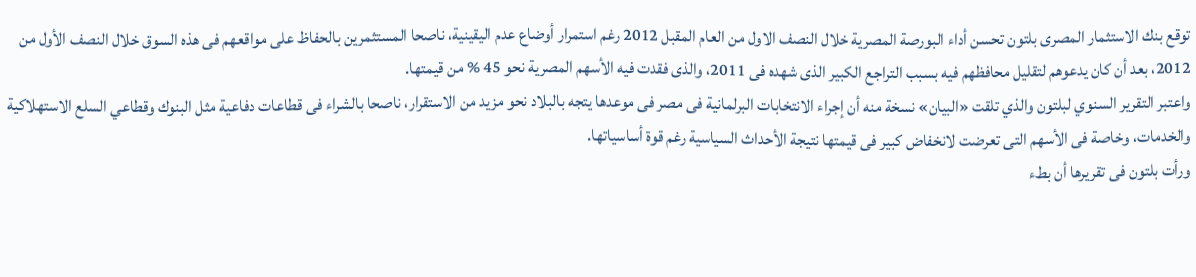توقع بنك الاستثمار المصرى بلتون تحسن أداء البورصة المصرية خلال النصف الاول من العام المقبل 2012 رغم استمرار أوضاع عدم اليقينية، ناصحا المستثمرين بالحفاظ على مواقعهم فى هذه السوق خلال النصف الأول من 2012، بعد أن كان يدعوهم لتقليل محافظهم فيه بسبب التراجع الكبير الذى شهده فى 2011، والذى فقدت فيه الأسهم المصرية نحو 45 % من قيمتها.
واعتبر التقرير السنوي لبلتون والذي تلقت «البيان» نسخة منه أن إجراء الانتخابات البرلمانية فى مصر فى موعدها يتجه بالبلاد نحو مزيد من الاستقرار، ناصحا بالشراء فى قطاعات دفاعية مثل البنوك وقطاعي السلع الاستهلاكية والخدمات، وخاصة فى الأسهم التى تعرضت لانخفاض كبير فى قيمتها نتيجة الأحداث السياسية رغم قوة أساسياتها.
ورأت بلتون فى تقريرها أن بطء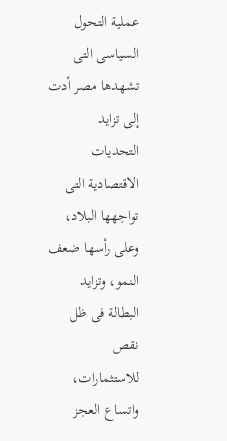عملية التحول السياسى التى تشهدها مصر أدت إلى تزايد التحديات الاقتصادية التى تواجهها البلاد، وعلى رأسها ضعف النمو، وتزايد البطالة فى ظل نقص للاستثمارات، واتساع العجز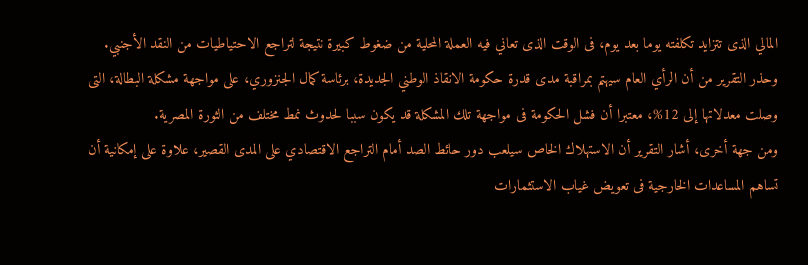المالي الذى تتزايد تكلفته يوما بعد يوم، فى الوقت الذى تعاني فيه العملة المحلية من ضغوط كبيرة نتيجة لتراجع الاحتياطيات من النقد الأجنبي.
وحذر التقرير من أن الرأي العام سيهتم بمراقبة مدى قدرة حكومة الانقاذ الوطني الجديدة، برئاسة كمال الجنزوري، على مواجهة مشكلة البطالة، التى وصلت معدلاتها إلى 12%، معتبرا أن فشل الحكومة فى مواجهة تلك المشكلة قد يكون سببا لحدوث نمط مختلف من الثورة المصرية.
ومن جهة أخرى، أشار التقرير أن الاستهلاك الخاص سيلعب دور حائط الصد أمام التراجع الاقتصادي على المدى القصير، علاوة على إمكانية أن تساهم المساعدات الخارجية فى تعويض غياب الاستثمارات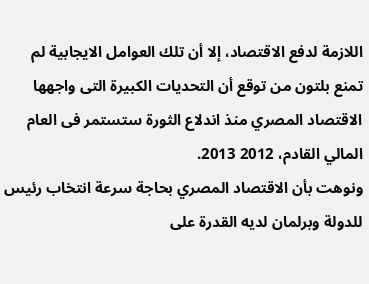اللازمة لدفع الاقتصاد، إلا أن تلك العوامل الايجابية لم تمنع بلتون من توقع أن التحديات الكبيرة التى واجهها الاقتصاد المصري منذ اندلاع الثورة ستستمر فى العام المالي القادم، 2012 2013.
ونوهت بأن الاقتصاد المصري بحاجة سرعة انتخاب رئيس للدولة وبرلمان لديه القدرة على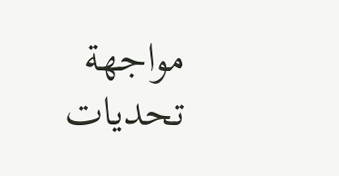مواجهة تحديات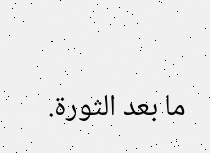ما بعد الثورة.